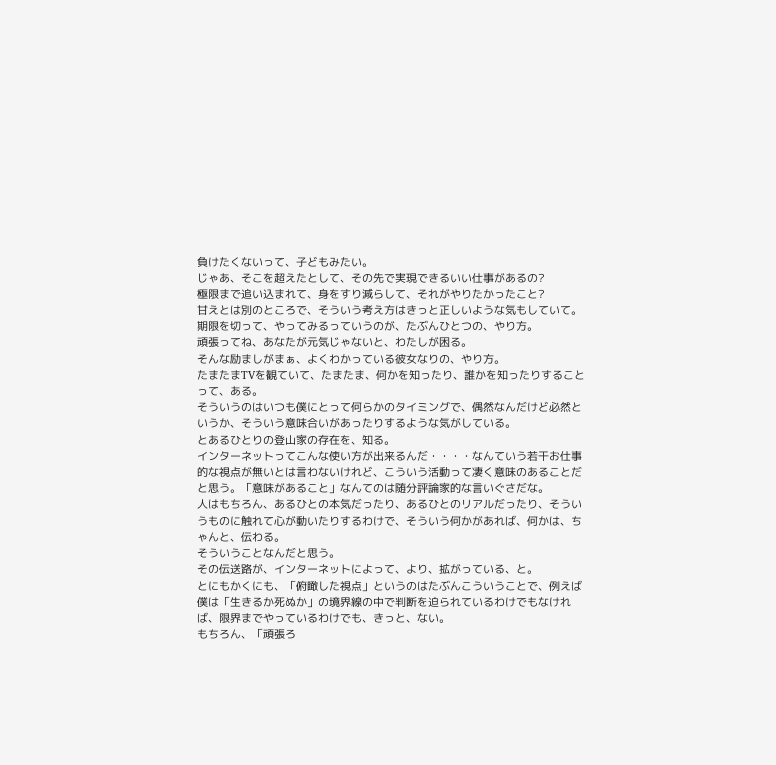負けたくないって、子どもみたい。
じゃあ、そこを超えたとして、その先で実現できるいい仕事があるの?
極限まで追い込まれて、身をすり減らして、それがやりたかったこと?
甘えとは別のところで、そういう考え方はきっと正しいような気もしていて。
期限を切って、やってみるっていうのが、たぶんひとつの、やり方。
頑張ってね、あなたが元気じゃないと、わたしが困る。
そんな励ましがまぁ、よくわかっている彼女なりの、やり方。
たまたまTVを観ていて、たまたま、何かを知ったり、誰かを知ったりすることって、ある。
そういうのはいつも僕にとって何らかのタイミングで、偶然なんだけど必然というか、そういう意味合いがあったりするような気がしている。
とあるひとりの登山家の存在を、知る。
インターネットってこんな使い方が出来るんだ・・・・なんていう若干お仕事的な視点が無いとは言わないけれど、こういう活動って凄く意味のあることだと思う。「意味があること」なんてのは随分評論家的な言いぐさだな。
人はもちろん、あるひとの本気だったり、あるひとのリアルだったり、そういうものに触れて心が動いたりするわけで、そういう何かがあれば、何かは、ちゃんと、伝わる。
そういうことなんだと思う。
その伝送路が、インターネットによって、より、拡がっている、と。
とにもかくにも、「俯瞰した視点」というのはたぶんこういうことで、例えば僕は「生きるか死ぬか」の境界線の中で判断を迫られているわけでもなければ、限界までやっているわけでも、きっと、ない。
もちろん、「頑張ろ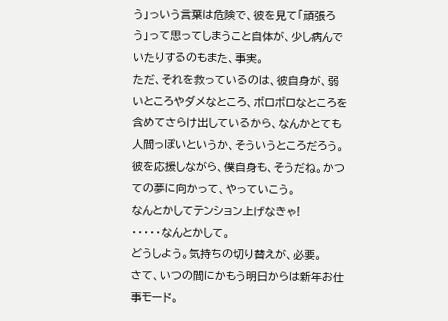う」っいう言葉は危険で、彼を見て「頑張ろう」って思ってしまうこと自体が、少し病んでいたりするのもまた、事実。
ただ、それを救っているのは、彼自身が、弱いところやダメなところ、ボロボロなところを含めてさらけ出しているから、なんかとても人間っぽいというか、そういうところだろう。
彼を応援しながら、僕自身も、そうだね。かつての夢に向かって、やっていこう。
なんとかしてテンション上げなきゃ!
・・・・・なんとかして。
どうしよう。気持ちの切り替えが、必要。
さて、いつの間にかもう明日からは新年お仕事モード。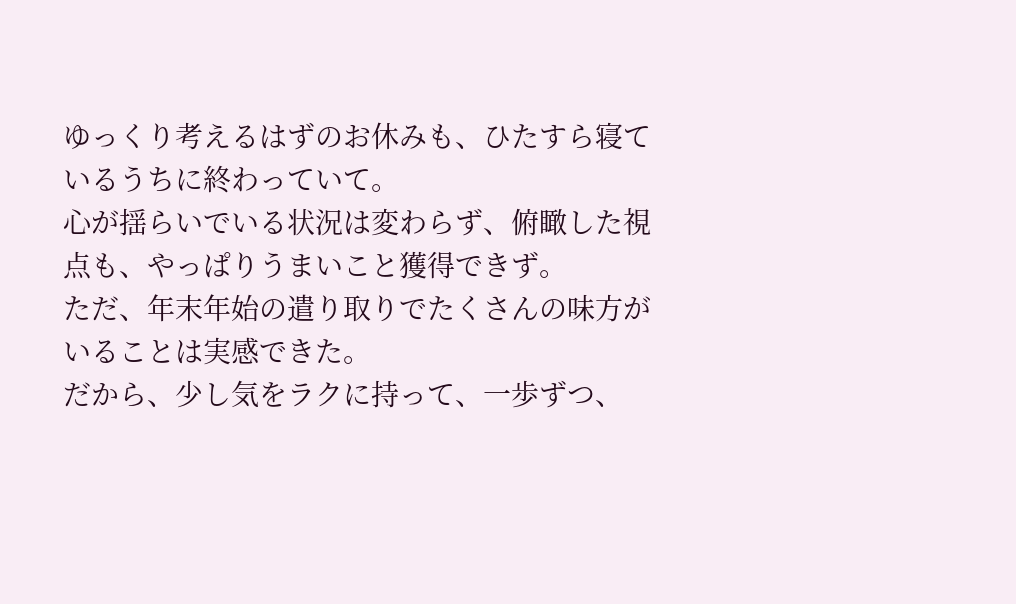ゆっくり考えるはずのお休みも、ひたすら寝ているうちに終わっていて。
心が揺らいでいる状況は変わらず、俯瞰した視点も、やっぱりうまいこと獲得できず。
ただ、年末年始の遣り取りでたくさんの味方がいることは実感できた。
だから、少し気をラクに持って、一歩ずつ、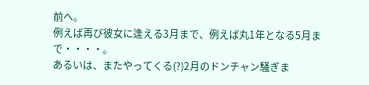前へ。
例えば再び彼女に逢える3月まで、例えば丸1年となる5月まで・・・・。
あるいは、またやってくる(?)2月のドンチャン騒ぎま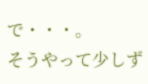で・・・。
そうやって少しず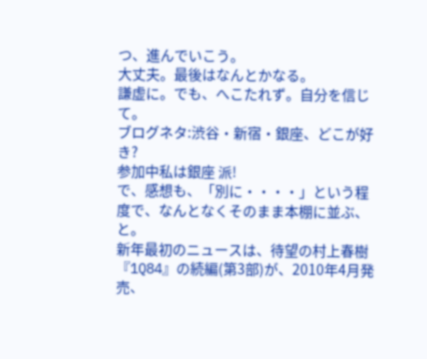つ、進んでいこう。
大丈夫。最後はなんとかなる。
謙虚に。でも、へこたれず。自分を信じて。
ブログネタ:渋谷・新宿・銀座、どこが好き?
参加中私は銀座 派!
で、感想も、「別に・・・・」という程度で、なんとなくそのまま本棚に並ぶ、と。
新年最初のニュースは、待望の村上春樹『1Q84』の続編(第3部)が、2010年4月発売、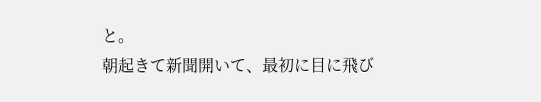と。
朝起きて新聞開いて、最初に目に飛び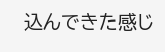込んできた感じ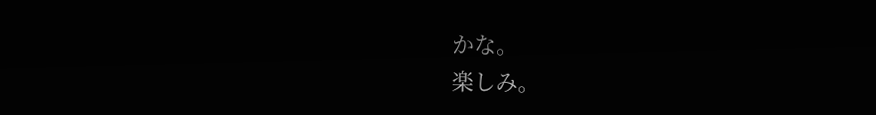かな。
楽しみ。